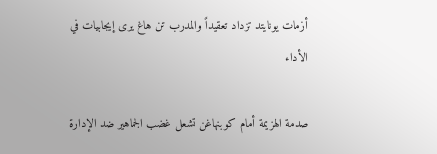أزمات يونايتد تزداد تعقيداً والمدرب تن هاغ يرى إيجابيات في الأداء

صدمة الهزيمة أمام كوبنهاغن تشعل غضب الجماهير ضد الإدارة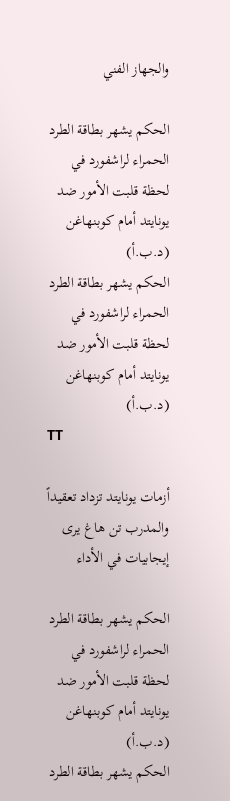والجهاز الفني

الحكم يشهر بطاقة الطرد الحمراء لراشفورد في لحظة قلبت الأمور ضد يونايتد أمام كوبنهاغن (د.ب.أ)
الحكم يشهر بطاقة الطرد الحمراء لراشفورد في لحظة قلبت الأمور ضد يونايتد أمام كوبنهاغن (د.ب.أ)
TT

أزمات يونايتد تزداد تعقيداً والمدرب تن هاغ يرى إيجابيات في الأداء

الحكم يشهر بطاقة الطرد الحمراء لراشفورد في لحظة قلبت الأمور ضد يونايتد أمام كوبنهاغن (د.ب.أ)
الحكم يشهر بطاقة الطرد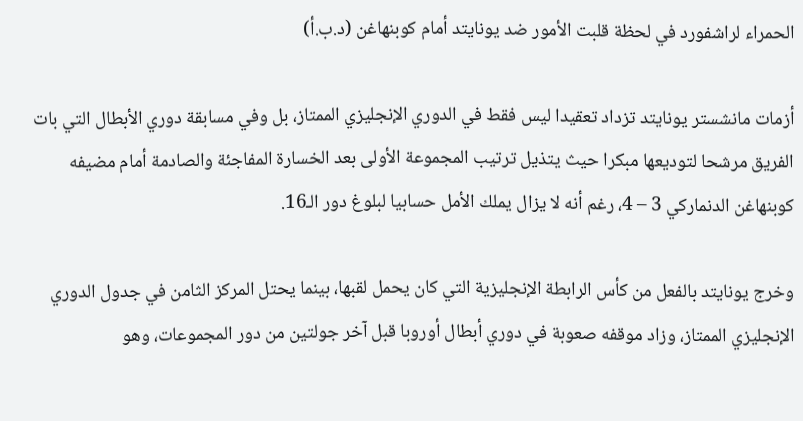الحمراء لراشفورد في لحظة قلبت الأمور ضد يونايتد أمام كوبنهاغن (د.ب.أ)

أزمات مانشستر يونايتد تزداد تعقيدا ليس فقط في الدوري الإنجليزي الممتاز، بل وفي مسابقة دوري الأبطال التي بات الفريق مرشحا لتوديعها مبكرا حيث يتذيل ترتيب المجموعة الأولى بعد الخسارة المفاجئة والصادمة أمام مضيفه كوبنهاغن الدنماركي 3 – 4، رغم أنه لا يزال يملك الأمل حسابيا لبلوغ دور الـ16.

وخرج يونايتد بالفعل من كأس الرابطة الإنجليزية التي كان يحمل لقبها، بينما يحتل المركز الثامن في جدول الدوري الإنجليزي الممتاز، وزاد موقفه صعوبة في دوري أبطال أوروبا قبل آخر جولتين من دور المجموعات، وهو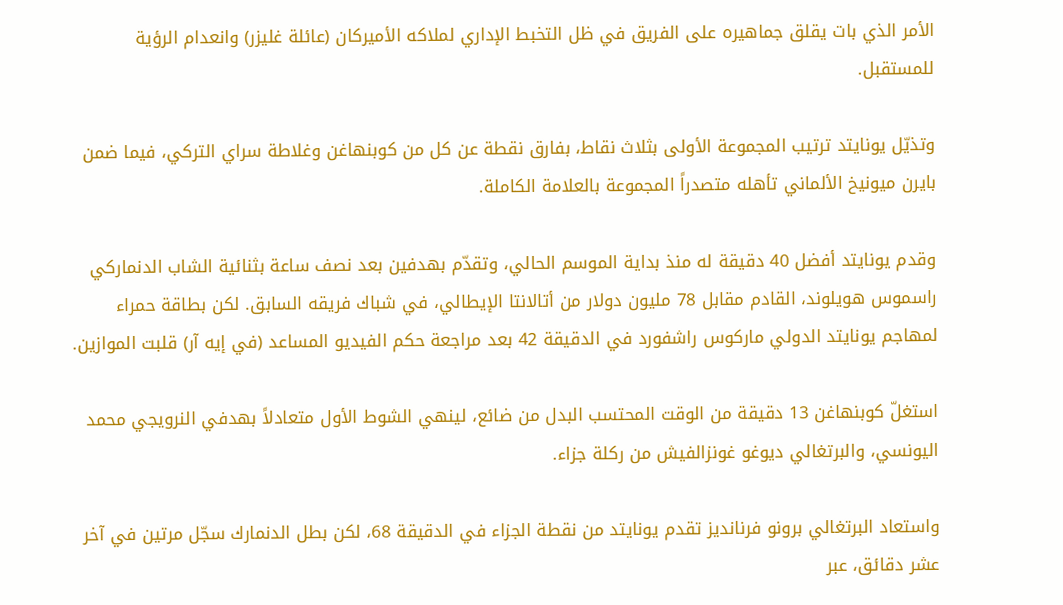الأمر الذي بات يقلق جماهيره على الفريق في ظل التخبط الإداري لملاكه الأميركان (عائلة غليزر) وانعدام الرؤية للمستقبل.

وتذيّل يونايتد ترتيب المجموعة الأولى بثلاث نقاط، بفارق نقطة عن كل من كوبنهاغن وغلاطة سراي التركي، فيما ضمن بايرن ميونيخ الألماني تأهله متصدراً المجموعة بالعلامة الكاملة.

وقدم يونايتد أفضل 40 دقيقة له منذ بداية الموسم الحالي، وتقدّم بهدفين بعد نصف ساعة بثنائية الشاب الدنماركي راسموس هويلوند، القادم مقابل 78 مليون دولار من أتالانتا الإيطالي، في شباك فريقه السابق. لكن بطاقة حمراء لمهاجم يونايتد الدولي ماركوس راشفورد في الدقيقة 42 بعد مراجعة حكم الفيديو المساعد (في إيه آر) قلبت الموازين.

استغلّ كوبنهاغن 13 دقيقة من الوقت المحتسب البدل من ضائع، لينهي الشوط الأول متعادلاً بهدفي النرويجي محمد اليونسي، والبرتغالي ديوغو غونزالفيش من ركلة جزاء.

واستعاد البرتغالي برونو فرنانديز تقدم يونايتد من نقطة الجزاء في الدقيقة 68، لكن بطل الدنمارك سجّل مرتين في آخر عشر دقائق، عبر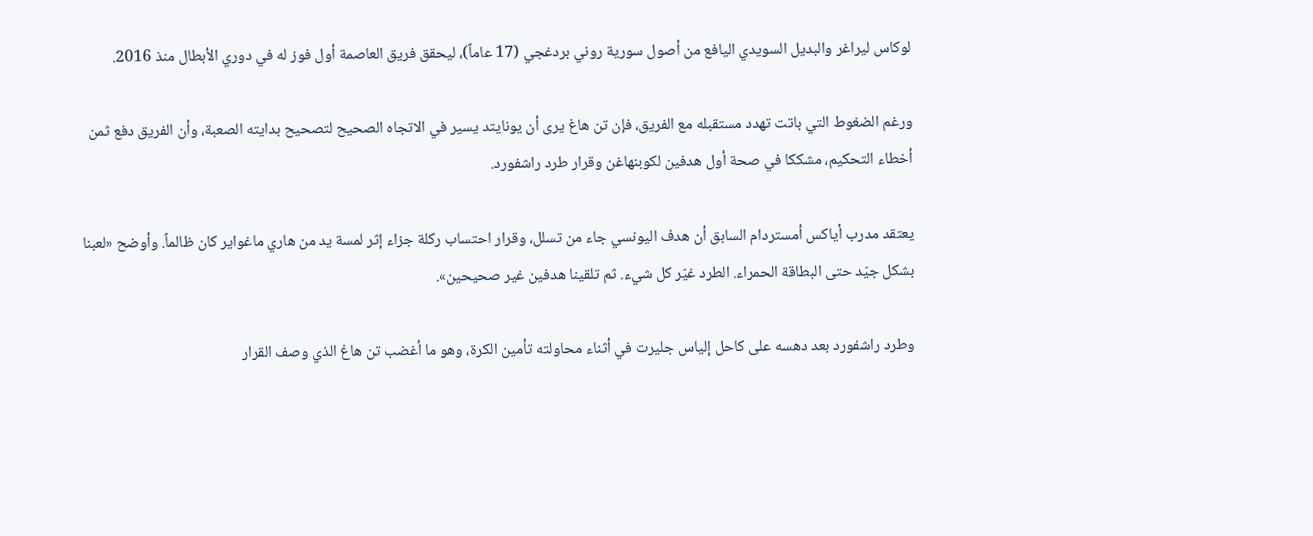لوكاس ليراغر والبديل السويدي اليافع من أصول سورية روني بردغجي (17 عاماً)، ليحقق فريق العاصمة أول فوز له في دوري الأبطال منذ 2016.

ورغم الضغوط التي باتت تهدد مستقبله مع الفريق، فإن تن هاغ يرى أن يونايتد يسير في الاتجاه الصحيح لتصحيح بدايته الصعبة، وأن الفريق دفع ثمن أخطاء التحكيم، مشككا في صحة أول هدفين لكوبنهاغن وقرار طرد راشفورد.

يعتقد مدرب أياكس أمستردام السابق أن هدف اليونسي جاء من تسلل، وقرار احتساب ركلة جزاء إثر لمسة يد من هاري ماغواير كان ظالماً. وأوضح «لعبنا بشكل جيّد حتى البطاقة الحمراء. الطرد غيّر كل شيء. ثم تلقينا هدفين غير صحيحين».

وطرد راشفورد بعد دهسه على كاحل إلياس جليرت في أثناء محاولته تأمين الكرة، وهو ما أغضب تن هاغ الذي وصف القرار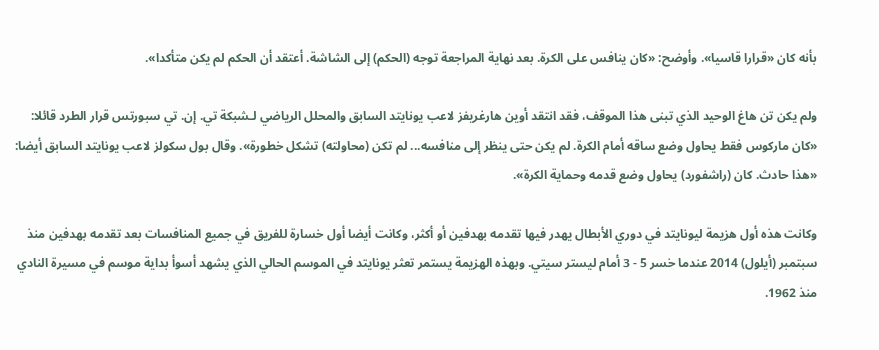بأنه كان «قرارا قاسيا». وأوضح: «كان ينافس على الكرة. بعد نهاية المراجعة توجه (الحكم) إلى الشاشة. أعتقد أن الحكم لم يكن متأكدا».

ولم يكن تن هاغ الوحيد الذي تبنى هذا الموقف، فقد انتقد أوين هارغريفز لاعب يونايتد السابق والمحلل الرياضي لـشبكة تي. إن. تي سبورتس قرار الطرد قائلا: «كان ماركوس فقط يحاول وضع ساقه أمام الكرة. لم يكن حتى ينظر إلى منافسه... لم تكن (محاولته) تشكل خطورة». وقال بول سكولز لاعب يونايتد السابق أيضا: «هذا حادث. كان (راشفورد) يحاول وضع قدمه وحماية الكرة».

وكانت هذه أول هزيمة ليونايتد في دوري الأبطال يهدر فيها تقدمه بهدفين أو أكثر، وكانت أيضا أول خسارة للفريق في جميع المنافسات بعد تقدمه بهدفين منذ سبتمبر (أيلول) 2014 عندما خسر 5 - 3 أمام ليستر سيتي. وبهذه الهزيمة يستمر تعثر يونايتد في الموسم الحالي الذي يشهد أسوأ بداية موسم في مسيرة النادي منذ 1962.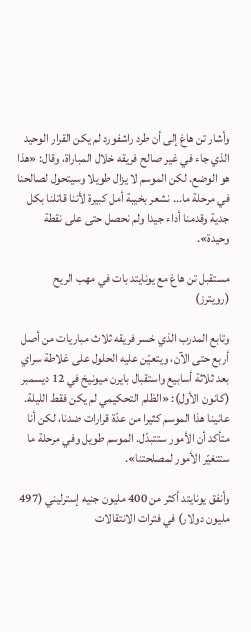وأشار تن هاغ إلى أن طرد راشفورد لم يكن القرار الوحيد الذي جاء في غير صالح فريقه خلال المباراة، وقال: «هذا هو الوضع. لكن الموسم لا يزال طويلا وسيتحول لصالحنا في مرحلة ما... نشعر بخيبة أمل كبيرة لأننا قاتلنا بكل جدية وقدمنا أداء جيدا ولم نحصل حتى على نقطة وحيدة».

مستقبل تن هاغ مع يونايتد بات في مهب الريح (رويترز)

وتابع المدرب الذي خسر فريقه ثلاث مباريات من أصل أربع حتى الآن، ويتعيّن عليه الحلول على غلاطة سراي بعد ثلاثة أسابيع واستقبال بايرن ميونيخ في 12 ديسمبر (كانون الأول): «الظلم التحكيمي لم يكن فقط الليلة. عانينا هذا الموسم كثيرا من عدّة قرارات ضدنا، لكن أنا متأكد أن الأمور ستتبدّل. الموسم طويل وفي مرحلة ما ستتغيّر الأمور لمصلحتنا».

وأنفق يونايتد أكثر من 400 مليون جنيه إسترليني (497 مليون دولار) في فترات الانتقالات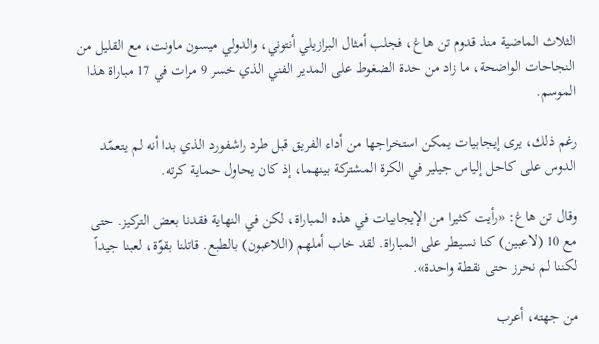الثلاث الماضية منذ قدوم تن هاغ، فجلب أمثال البرازيلي أنتوني، والدولي ميسون ماونت، مع القليل من النجاحات الواضحة، ما زاد من حدة الضغوط على المدير الفني الذي خسر 9 مرات في 17 مباراة هذا الموسم.

رغم ذلك، يرى إيجابيات يمكن استخراجها من أداء الفريق قبل طرد راشفورد الذي بدا أنه لم يتعمّد الدوس على كاحل إلياس جيلير في الكرة المشتركة بينهما، إذ كان يحاول حماية كرته.

وقال تن هاغ: «رأيت كثيرا من الإيجابيات في هذه المباراة، لكن في النهاية فقدنا بعض التركيز. حتى مع 10 (لاعبين) كنا نسيطر على المباراة. لقد خاب أملهم (اللاعبون) بالطبع. قاتلنا بقوّة، لعبنا جيداً لكننا لم نحرز حتى نقطة واحدة».

من جهته، أعرب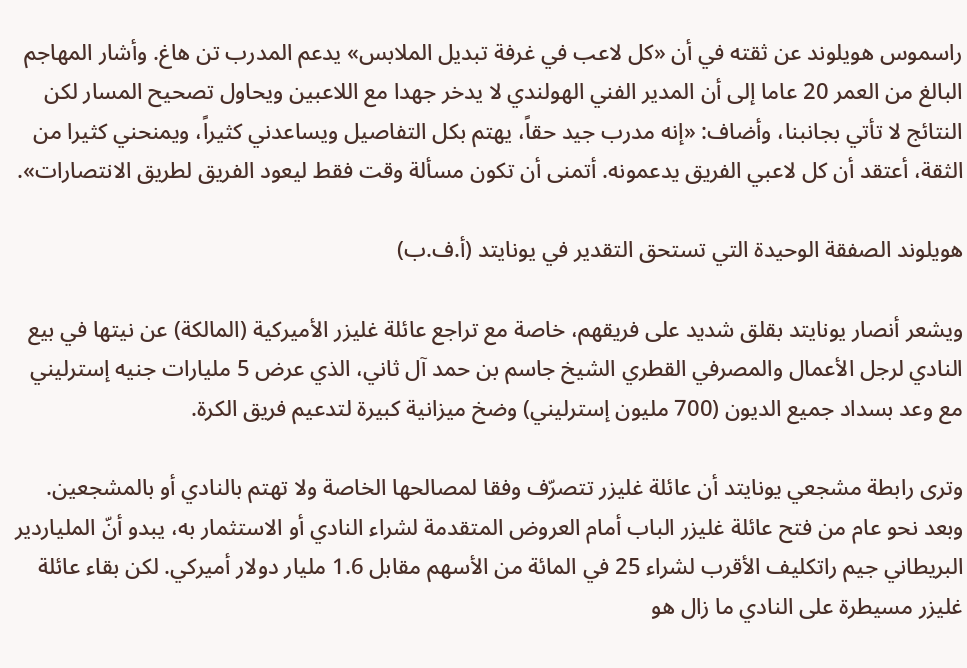راسموس هويلوند عن ثقته في أن «كل لاعب في غرفة تبديل الملابس» يدعم المدرب تن هاغ. وأشار المهاجم البالغ من العمر 20 عاما إلى أن المدير الفني الهولندي لا يدخر جهدا مع اللاعبين ويحاول تصحيح المسار لكن النتائج لا تأتي بجانبنا، وأضاف: «إنه مدرب جيد حقاً، يهتم بكل التفاصيل ويساعدني كثيراً، ويمنحني كثيرا من الثقة، أعتقد أن كل لاعبي الفريق يدعمونه. أتمنى أن تكون مسألة وقت فقط ليعود الفريق لطريق الانتصارات».

هويلوند الصفقة الوحيدة التي تستحق التقدير في يونايتد (أ.ف.ب)

ويشعر أنصار يونايتد بقلق شديد على فريقهم، خاصة مع تراجع عائلة غليزر الأميركية (المالكة) عن نيتها في بيع النادي لرجل الأعمال والمصرفي القطري الشيخ جاسم بن حمد آل ثاني، الذي عرض 5 مليارات جنيه إسترليني مع وعد بسداد جميع الديون (700 مليون إسترليني) وضخ ميزانية كبيرة لتدعيم فريق الكرة.

وترى رابطة مشجعي يونايتد أن عائلة غليزر تتصرّف وفقا لمصالحها الخاصة ولا تهتم بالنادي أو بالمشجعين. وبعد نحو عام من فتح عائلة غليزر الباب أمام العروض المتقدمة لشراء النادي أو الاستثمار به، يبدو أنّ الملياردير البريطاني جيم راتكليف الأقرب لشراء 25 في المائة من الأسهم مقابل 1.6 مليار دولار أميركي. لكن بقاء عائلة غليزر مسيطرة على النادي ما زال هو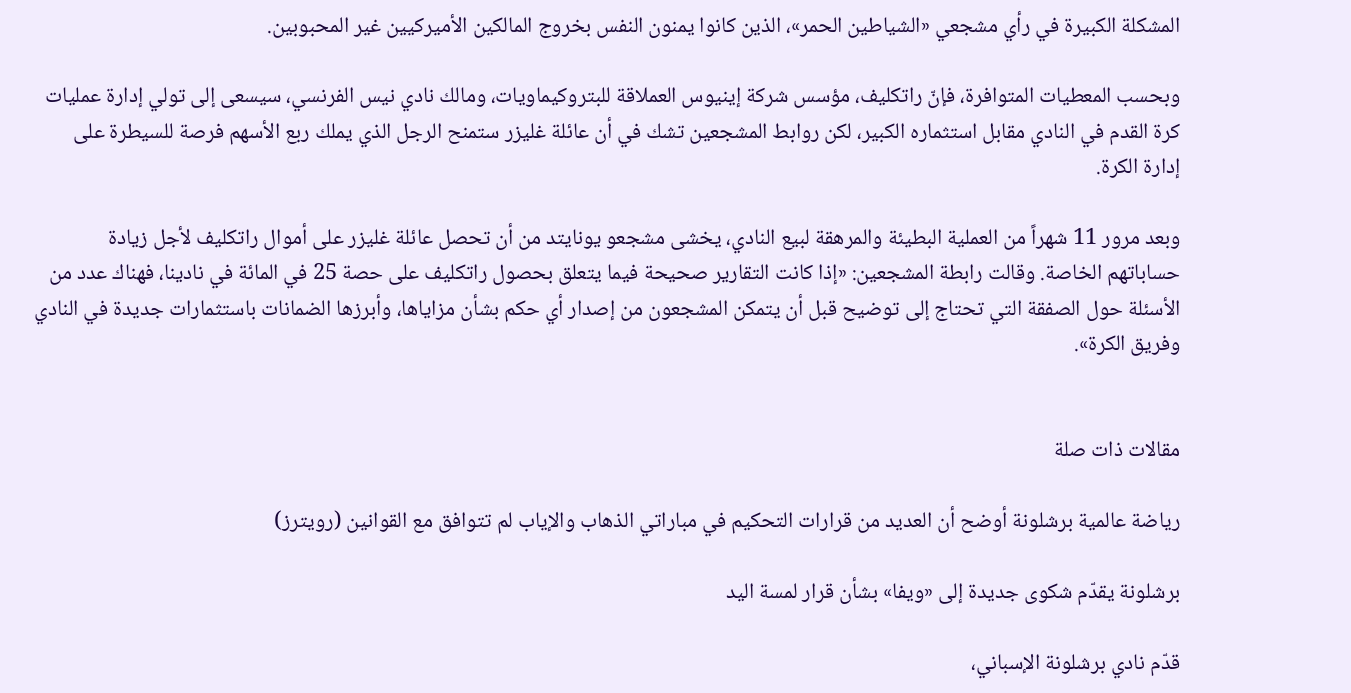المشكلة الكبيرة في رأي مشجعي «الشياطين الحمر»، الذين كانوا يمنون النفس بخروج المالكين الأميركيين غير المحبوبين.

وبحسب المعطيات المتوافرة، فإنّ راتكليف، مؤسس شركة إينيوس العملاقة للبتروكيماويات، ومالك نادي نيس الفرنسي، سيسعى إلى تولي إدارة عمليات كرة القدم في النادي مقابل استثماره الكبير، لكن روابط المشجعين تشك في أن عائلة غليزر ستمنح الرجل الذي يملك ربع الأسهم فرصة للسيطرة على إدارة الكرة.

وبعد مرور 11 شهراً من العملية البطيئة والمرهقة لبيع النادي، يخشى مشجعو يونايتد من أن تحصل عائلة غليزر على أموال راتكليف لأجل زيادة حساباتهم الخاصة. وقالت رابطة المشجعين: «إذا كانت التقارير صحيحة فيما يتعلق بحصول راتكليف على حصة 25 في المائة في نادينا، فهناك عدد من الأسئلة حول الصفقة التي تحتاج إلى توضيح قبل أن يتمكن المشجعون من إصدار أي حكم بشأن مزاياها، وأبرزها الضمانات باستثمارات جديدة في النادي وفريق الكرة».


مقالات ذات صلة

رياضة عالمية برشلونة أوضح أن العديد من قرارات التحكيم في مباراتي الذهاب والإياب لم تتوافق مع القوانين (رويترز)

برشلونة يقدّم شكوى جديدة إلى «ويفا» بشأن قرار لمسة اليد

قدّم نادي برشلونة الإسباني،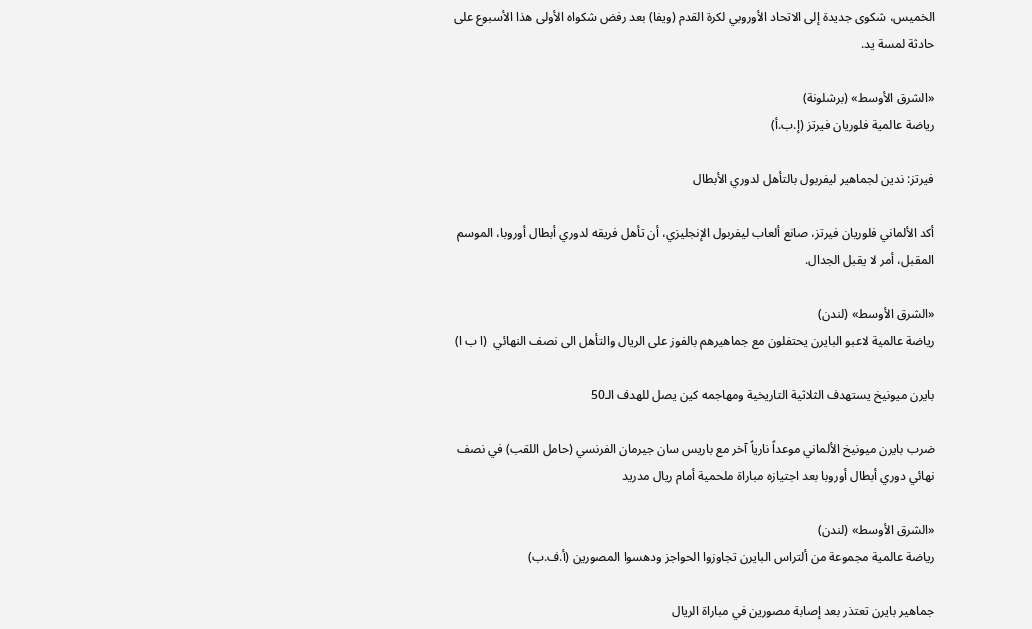الخميس، شكوى جديدة إلى الاتحاد الأوروبي لكرة القدم (ويفا) بعد رفض شكواه الأولى هذا الأسبوع على حادثة لمسة يد.

«الشرق الأوسط» (برشلونة)
رياضة عالمية فلوريان فيرتز (إ.ب.أ)

فيرتز: ندين لجماهير ليفربول بالتأهل لدوري الأبطال

أكد الألماني فلوريان فيرتز، صانع ألعاب ليفربول الإنجليزي، أن تأهل فريقه لدوري أبطال أوروبا، الموسم المقبل، أمر لا يقبل الجدال.

«الشرق الأوسط» (لندن)
رياضة عالمية لاعبو البايرن يحتفلون مع جماهيرهم بالفوز على الريال والتأهل الى نصف النهائي  (ا ب ا)

بايرن ميونيخ يستهدف الثلاثية التاريخية ومهاجمه كين يصل للهدف الـ50

ضرب بايرن ميونيخ الألماني موعداً نارياً آخر مع باريس سان جيرمان الفرنسي (حامل اللقب) في نصف نهائي دوري أبطال أوروبا بعد اجتيازه مباراة ملحمية أمام ريال مدريد

«الشرق الأوسط» (لندن)
رياضة عالمية مجموعة من ألتراس البايرن تجاوزوا الحواجز ودهسوا المصورين (أ.ف.ب)

جماهير بايرن تعتذر بعد إصابة مصورين في مباراة الريال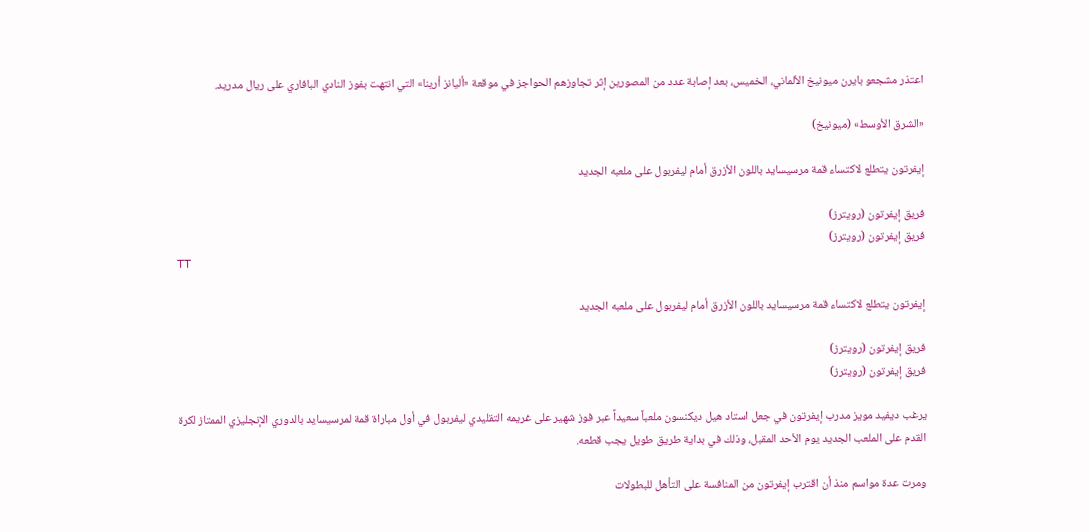اعتذر مشجعو بايرن ميونيخ الألماني، الخميس، بعد إصابة عدد من المصورين إثر تجاوزهم الحواجز في موقعة «أليانز أرينا» التي انتهت بفوز النادي البافاري على ريال مدريد.

«الشرق الأوسط» (ميونيخ)

إيفرتون يتطلع لاكتساء قمة مرسيسايد باللون الأزرق أمام ليفربول على ملعبه الجديد

فريق إيفرتون (رويترز)
فريق إيفرتون (رويترز)
TT

إيفرتون يتطلع لاكتساء قمة مرسيسايد باللون الأزرق أمام ليفربول على ملعبه الجديد

فريق إيفرتون (رويترز)
فريق إيفرتون (رويترز)

يرغب ديفيد مويز مدرب إيفرتون في جعل استاد هيل ديكنسون ملعباً سعيداً عبر فوز شهير على غريمه التقليدي ليفربول في أول مباراة قمة لمرسيسايد بالدوري الإنجليزي الممتاز لكرة القدم على الملعب الجديد يوم الأحد المقبل، وذلك في بداية طريق طويل يجب قطعه.

ومرت عدة مواسم منذ أن اقترب إيفرتون من المنافسة على التأهل للبطولات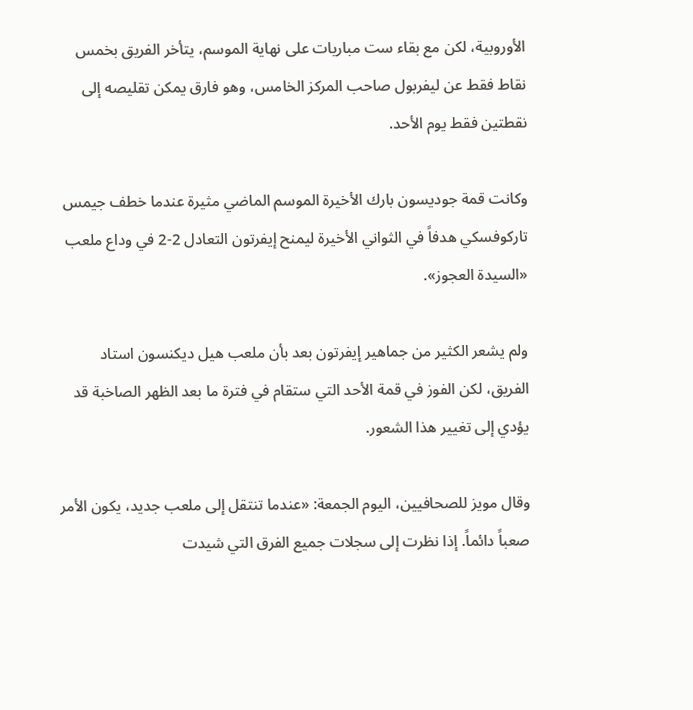الأوروبية، لكن مع بقاء ست مباريات على نهاية الموسم، يتأخر الفريق بخمس نقاط فقط عن ليفربول صاحب المركز الخامس، وهو فارق يمكن تقليصه إلى نقطتين فقط يوم الأحد.

وكانت قمة جوديسون بارك الأخيرة الموسم الماضي مثيرة عندما خطف جيمس تاركوفسكي هدفاً في الثواني الأخيرة ليمنح إيفرتون التعادل 2-2 في وداع ملعب «السيدة العجوز».

ولم يشعر الكثير من جماهير إيفرتون بعد بأن ملعب هيل ديكنسون استاد الفريق، لكن الفوز في قمة الأحد التي ستقام في فترة ما بعد الظهر الصاخبة قد يؤدي إلى تغيير هذا الشعور.

وقال مويز للصحافيين، اليوم الجمعة: «عندما تنتقل إلى ملعب جديد، يكون الأمر صعباً دائماً. إذا نظرت إلى سجلات جميع الفرق التي شيدت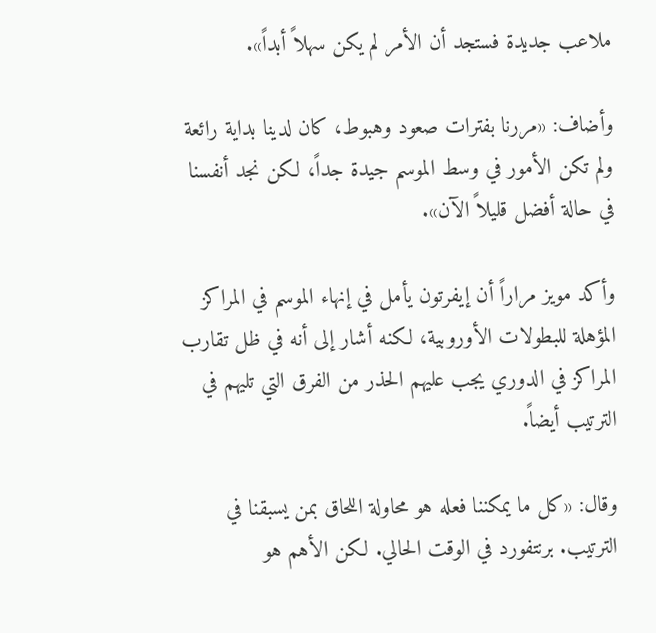ملاعب جديدة فستجد أن الأمر لم يكن سهلاً أبداً».

وأضاف: «مررنا بفترات صعود وهبوط، كان لدينا بداية رائعة ولم تكن الأمور في وسط الموسم جيدة جداً، لكن نجد أنفسنا في حالة أفضل قليلاً الآن».

وأكد مويز مراراً أن إيفرتون يأمل في إنهاء الموسم في المراكز المؤهلة للبطولات الأوروبية، لكنه أشار إلى أنه في ظل تقارب المراكز في الدوري يجب عليهم الحذر من الفرق التي تليهم في الترتيب أيضاً.

وقال: «كل ما يمكننا فعله هو محاولة اللحاق بمن يسبقنا في الترتيب. برنتفورد في الوقت الحالي. لكن الأهم هو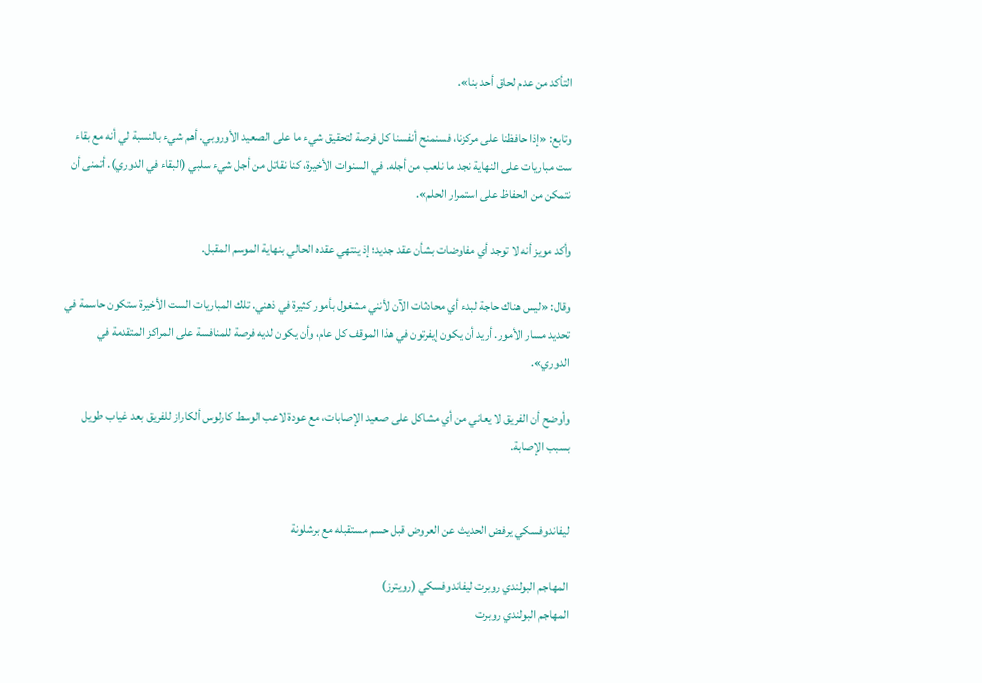التأكد من عدم لحاق أحد بنا».

وتابع: «إذا حافظنا على مركزنا، فسنمنح أنفسنا كل فرصة لتحقيق شيء ما على الصعيد الأوروبي. أهم شيء بالنسبة لي أنه مع بقاء ست مباريات على النهاية نجد ما نلعب من أجله. في السنوات الأخيرة، كنا نقاتل من أجل شيء سلبي (البقاء في الدوري). أتمنى أن نتمكن من الحفاظ على استمرار الحلم».

وأكد مويز أنه لا توجد أي مفاوضات بشأن عقد جديد؛ إذ ينتهي عقده الحالي بنهاية الموسم المقبل.

وقال: «ليس هناك حاجة لبدء أي محادثات الآن لأنني مشغول بأمور كثيرة في ذهني. تلك المباريات الست الأخيرة ستكون حاسمة في تحديد مسار الأمور. أريد أن يكون إيفرتون في هذا الموقف كل عام، وأن يكون لديه فرصة للمنافسة على المراكز المتقدمة في الدوري».

وأوضح أن الفريق لا يعاني من أي مشاكل على صعيد الإصابات، مع عودة لاعب الوسط كارلوس ألكاراز للفريق بعد غياب طويل بسبب الإصابة.


ليفاندوفسكي يرفض الحديث عن العروض قبل حسم مستقبله مع برشلونة

المهاجم البولندي روبرت ليفاندوفسكي (رويترز)
المهاجم البولندي روبرت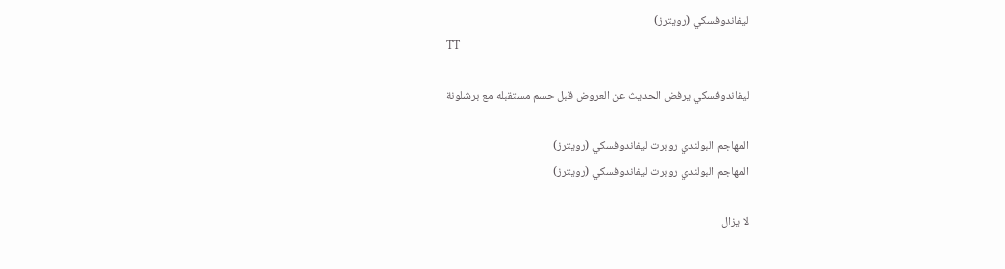ليفاندوفسكي (رويترز)
TT

ليفاندوفسكي يرفض الحديث عن العروض قبل حسم مستقبله مع برشلونة

المهاجم البولندي روبرت ليفاندوفسكي (رويترز)
المهاجم البولندي روبرت ليفاندوفسكي (رويترز)

لا يزال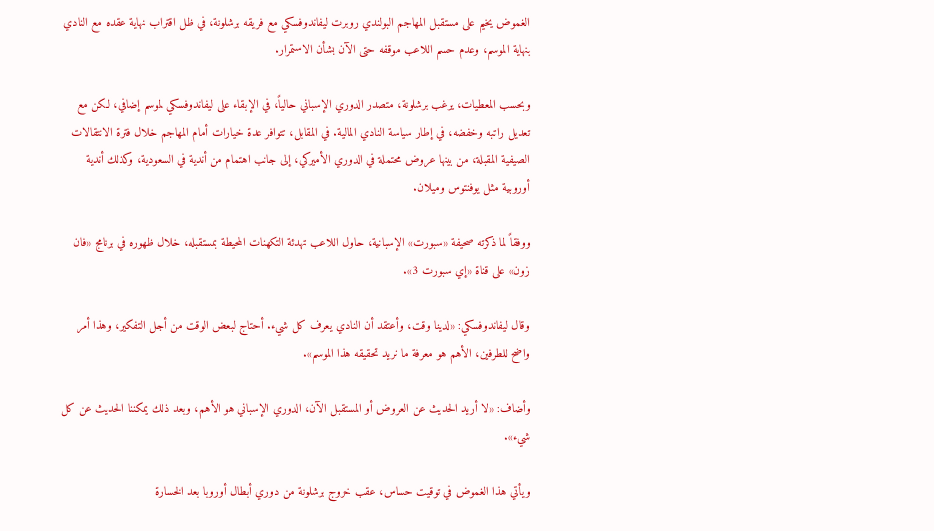الغموض يخيم على مستقبل المهاجم البولندي روبرت ليفاندوفسكي مع فريقه برشلونة، في ظل اقتراب نهاية عقده مع النادي بنهاية الموسم، وعدم حسم اللاعب موقفه حتى الآن بشأن الاستمرار.

وبحسب المعطيات، يرغب برشلونة، متصدر الدوري الإسباني حالياً، في الإبقاء على ليفاندوفسكي لموسم إضافي، لكن مع تعديل راتبه وخفضه، في إطار سياسة النادي المالية. في المقابل، تتوافر عدة خيارات أمام المهاجم خلال فترة الانتقالات الصيفية المقبلة، من بينها عروض محتملة في الدوري الأميركي، إلى جانب اهتمام من أندية في السعودية، وكذلك أندية أوروبية مثل يوفنتوس وميلان.

ووفقاً لما ذكرته صحيفة «سبورت» الإسبانية، حاول اللاعب تهدئة التكهنات المحيطة بمستقبله، خلال ظهوره في برنامج «فان زون» على قناة «إي سبورت 3».

وقال ليفاندوفسكي: «لدينا وقت، وأعتقد أن النادي يعرف كل شيء. أحتاج لبعض الوقت من أجل التفكير، وهذا أمر واضح للطرفين، الأهم هو معرفة ما نريد تحقيقه هذا الموسم».

وأضاف: «لا أريد الحديث عن العروض أو المستقبل الآن، الدوري الإسباني هو الأهم، وبعد ذلك يمكننا الحديث عن كل شيء».

ويأتي هذا الغموض في توقيت حساس، عقب خروج برشلونة من دوري أبطال أوروبا بعد الخسارة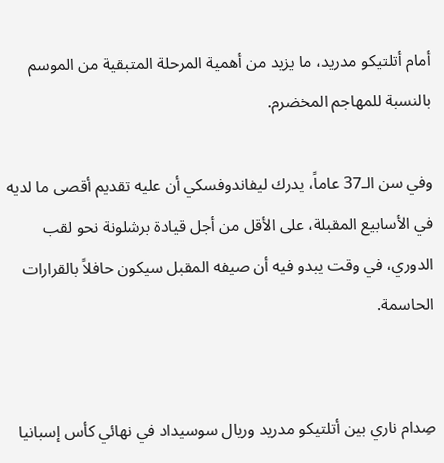أمام أتلتيكو مدريد، ما يزيد من أهمية المرحلة المتبقية من الموسم بالنسبة للمهاجم المخضرم.

وفي سن الـ37 عاماً، يدرك ليفاندوفسكي أن عليه تقديم أقصى ما لديه في الأسابيع المقبلة، على الأقل من أجل قيادة برشلونة نحو لقب الدوري، في وقت يبدو فيه أن صيفه المقبل سيكون حافلاً بالقرارات الحاسمة.


صِدام ناري بين أتلتيكو مدريد وريال سوسيداد في نهائي كأس إسبانيا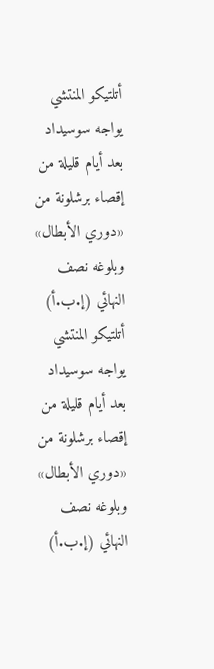أتلتيكو المنتشي يواجه سوسيداد بعد أيام قليلة من إقصاء برشلونة من «دوري الأبطال» وبلوغه نصف النهائي (إ.ب.أ)
أتلتيكو المنتشي يواجه سوسيداد بعد أيام قليلة من إقصاء برشلونة من «دوري الأبطال» وبلوغه نصف النهائي (إ.ب.أ)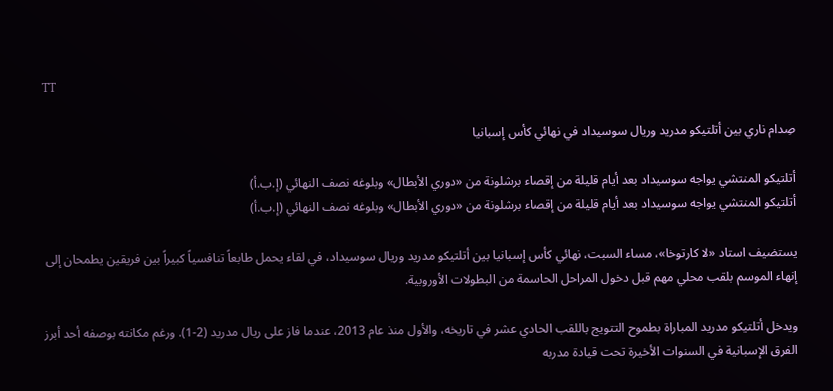TT

صِدام ناري بين أتلتيكو مدريد وريال سوسيداد في نهائي كأس إسبانيا

أتلتيكو المنتشي يواجه سوسيداد بعد أيام قليلة من إقصاء برشلونة من «دوري الأبطال» وبلوغه نصف النهائي (إ.ب.أ)
أتلتيكو المنتشي يواجه سوسيداد بعد أيام قليلة من إقصاء برشلونة من «دوري الأبطال» وبلوغه نصف النهائي (إ.ب.أ)

يستضيف استاد «لا كارتوخا»، مساء السبت، نهائي كأس إسبانيا بين أتلتيكو مدريد وريال سوسيداد، في لقاء يحمل طابعاً تنافسياً كبيراً بين فريقين يطمحان إلى إنهاء الموسم بلقب محلي مهم قبل دخول المراحل الحاسمة من البطولات الأوروبية.

ويدخل أتلتيكو مدريد المباراة بطموح التتويج باللقب الحادي عشر في تاريخه، والأول منذ عام 2013، عندما فاز على ريال مدريد (2-1). ورغم مكانته بوصفه أحد أبرز الفرق الإسبانية في السنوات الأخيرة تحت قيادة مدربه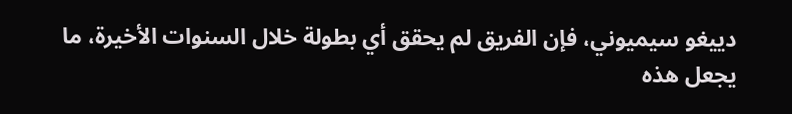دييغو سيميوني، فإن الفريق لم يحقق أي بطولة خلال السنوات الأخيرة، ما يجعل هذه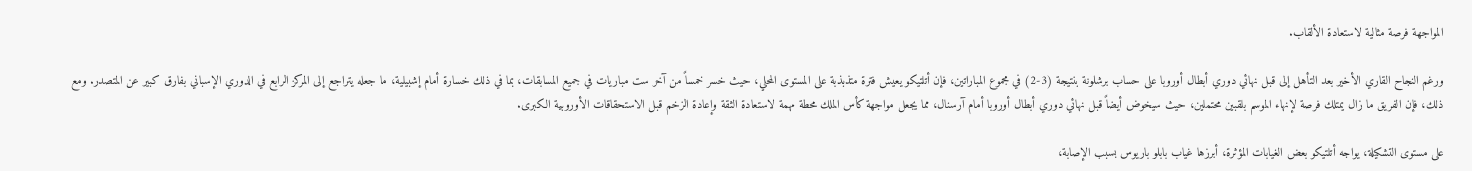المواجهة فرصة مثالية لاستعادة الألقاب.

ورغم النجاح القاري الأخير بعد التأهل إلى قبل نهائي دوري أبطال أوروبا على حساب برشلونة بنتيجة (3-2) في مجموع المباراتين، فإن أتلتيكو يعيش فترة متذبذبة على المستوى المحلي، حيث خسر خمساً من آخر ست مباريات في جميع المسابقات، بما في ذلك خسارة أمام إشبيلية، ما جعله يتراجع إلى المركز الرابع في الدوري الإسباني بفارق كبير عن المتصدر. ومع ذلك، فإن الفريق ما زال يمتلك فرصة لإنهاء الموسم بلقبين محتملين، حيث سيخوض أيضاً قبل نهائي دوري أبطال أوروبا أمام آرسنال، مما يجعل مواجهة كأس الملك محطة مهمة لاستعادة الثقة وإعادة الزخم قبل الاستحقاقات الأوروبية الكبرى.

على مستوى التشكيلة، يواجه أتلتيكو بعض الغيابات المؤثرة، أبرزها غياب بابلو باريوس بسبب الإصابة،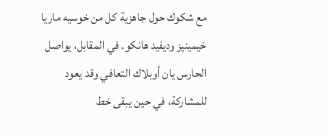مع شكوك حول جاهزية كل من خوسيه ماريا خيمينيز وديفيد هانكو. في المقابل، يواصل الحارس يان أوبلاك التعافي وقد يعود للمشاركة، في حين يبقى خط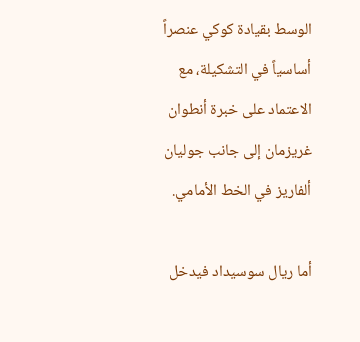الوسط بقيادة كوكي عنصراً أساسياً في التشكيلة، مع الاعتماد على خبرة أنطوان غريزمان إلى جانب جوليان ألفاريز في الخط الأمامي.

أما ريال سوسيداد فيدخل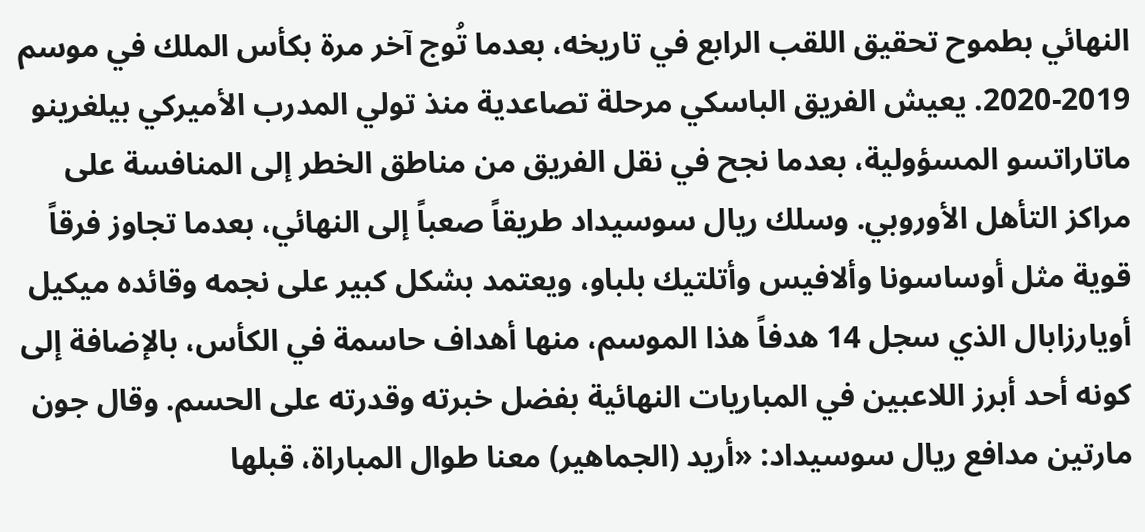النهائي بطموح تحقيق اللقب الرابع في تاريخه، بعدما تُوج آخر مرة بكأس الملك في موسم 2019-2020. يعيش الفريق الباسكي مرحلة تصاعدية منذ تولي المدرب الأميركي بيلغرينو ماتاراتسو المسؤولية، بعدما نجح في نقل الفريق من مناطق الخطر إلى المنافسة على مراكز التأهل الأوروبي. وسلك ريال سوسيداد طريقاً صعباً إلى النهائي، بعدما تجاوز فرقاً قوية مثل أوساسونا وألافيس وأتلتيك بلباو، ويعتمد بشكل كبير على نجمه وقائده ميكيل أويارزابال الذي سجل 14 هدفاً هذا الموسم، منها أهداف حاسمة في الكأس، بالإضافة إلى كونه أحد أبرز اللاعبين في المباريات النهائية بفضل خبرته وقدرته على الحسم. وقال جون مارتين مدافع ريال سوسيداد: «أريد (الجماهير) معنا طوال المباراة، قبلها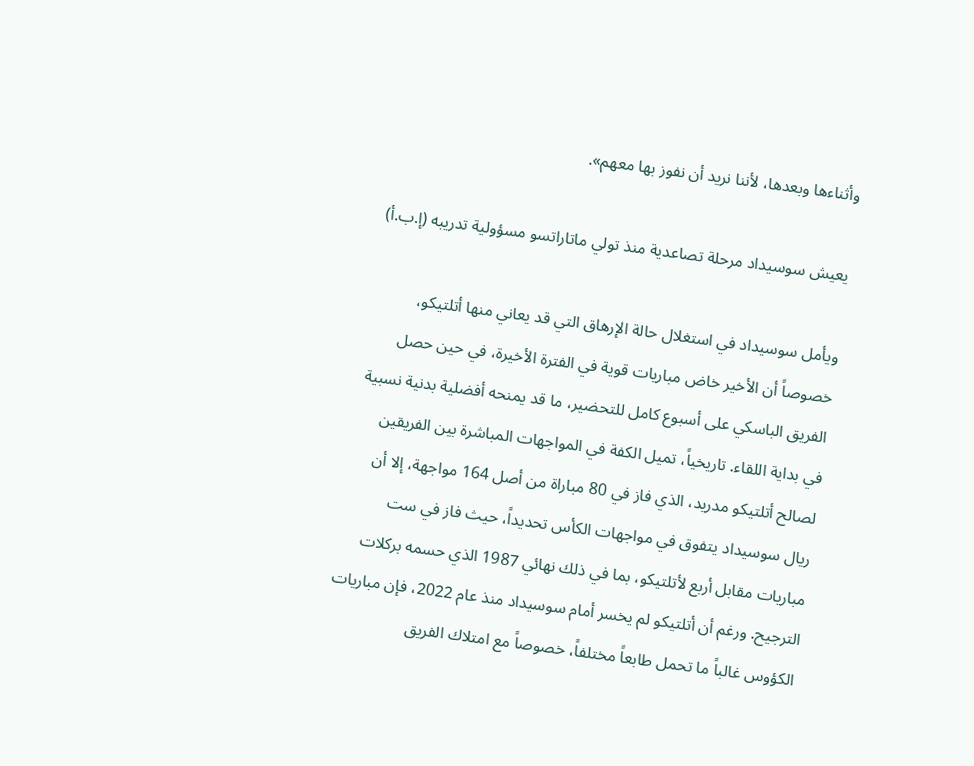وأثناءها وبعدها، لأننا نريد أن نفوز بها معهم».

يعيش سوسيداد مرحلة تصاعدية منذ تولي ماتاراتسو مسؤولية تدريبه (إ.ب.أ)

ويأمل سوسيداد في استغلال حالة الإرهاق التي قد يعاني منها أتلتيكو، خصوصاً أن الأخير خاض مباريات قوية في الفترة الأخيرة، في حين حصل الفريق الباسكي على أسبوع كامل للتحضير، ما قد يمنحه أفضلية بدنية نسبية في بداية اللقاء. تاريخياً، تميل الكفة في المواجهات المباشرة بين الفريقين لصالح أتلتيكو مدريد، الذي فاز في 80 مباراة من أصل 164 مواجهة، إلا أن ريال سوسيداد يتفوق في مواجهات الكأس تحديداً، حيث فاز في ست مباريات مقابل أربع لأتلتيكو، بما في ذلك نهائي 1987 الذي حسمه بركلات الترجيح. ورغم أن أتلتيكو لم يخسر أمام سوسيداد منذ عام 2022، فإن مباريات الكؤوس غالباً ما تحمل طابعاً مختلفاً، خصوصاً مع امتلاك الفريق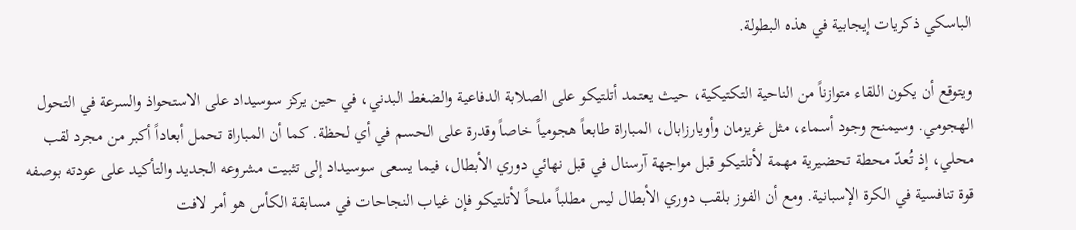الباسكي ذكريات إيجابية في هذه البطولة.

ويتوقع أن يكون اللقاء متوازناً من الناحية التكتيكية، حيث يعتمد أتلتيكو على الصلابة الدفاعية والضغط البدني، في حين يركز سوسيداد على الاستحواذ والسرعة في التحول الهجومي. وسيمنح وجود أسماء، مثل غريزمان وأويارزابال، المباراة طابعاً هجومياً خاصاً وقدرة على الحسم في أي لحظة. كما أن المباراة تحمل أبعاداً أكبر من مجرد لقب محلي، إذ تُعدّ محطة تحضيرية مهمة لأتلتيكو قبل مواجهة آرسنال في قبل نهائي دوري الأبطال، فيما يسعى سوسيداد إلى تثبيت مشروعه الجديد والتأكيد على عودته بوصفه قوة تنافسية في الكرة الإسبانية. ومع أن الفوز بلقب دوري الأبطال ليس مطلباً ملحاً لأتلتيكو فإن غياب النجاحات في مسابقة الكأس هو أمر لافت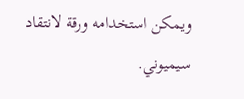ويمكن استخدامه ورقة لانتقاد سيميوني.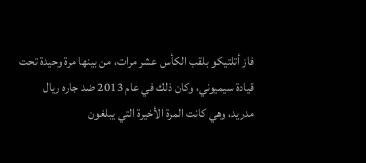فاز أتلتيكو بلقب الكأس عشر مرات، من بينها مرة وحيدة تحت قيادة سيميوني، وكان ذلك في عام 2013 ضد جاره ريال مدريد، وهي كانت المرة الأخيرة التي يبلغون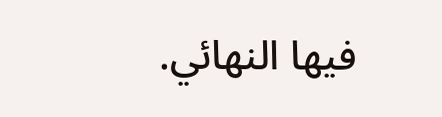فيها النهائي.